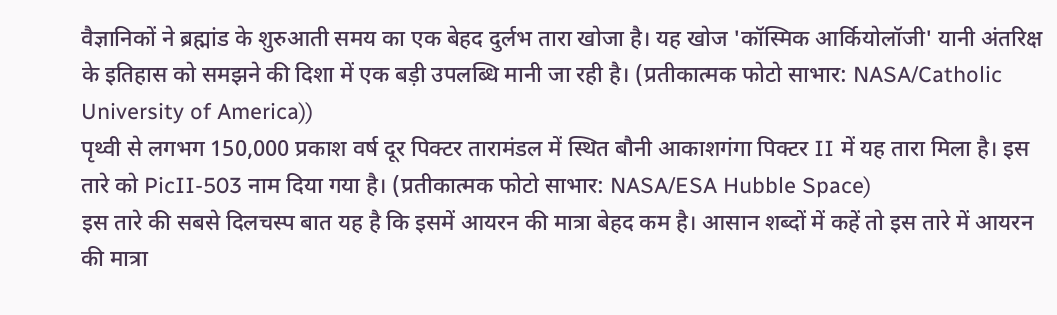वैज्ञानिकों ने ब्रह्मांड के शुरुआती समय का एक बेहद दुर्लभ तारा खोजा है। यह खोज 'कॉस्मिक आर्कियोलॉजी' यानी अंतरिक्ष के इतिहास को समझने की दिशा में एक बड़ी उपलब्धि मानी जा रही है। (प्रतीकात्मक फोटो साभार: NASA/Catholic University of America))
पृथ्वी से लगभग 150,000 प्रकाश वर्ष दूर पिक्टर तारामंडल में स्थित बौनी आकाशगंगा पिक्टर II में यह तारा मिला है। इस तारे को PicII-503 नाम दिया गया है। (प्रतीकात्मक फोटो साभार: NASA/ESA Hubble Space)
इस तारे की सबसे दिलचस्प बात यह है कि इसमें आयरन की मात्रा बेहद कम है। आसान शब्दों में कहें तो इस तारे में आयरन की मात्रा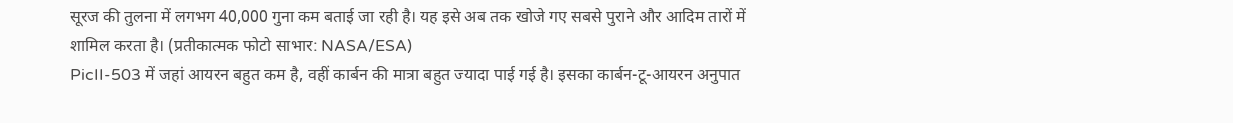सूरज की तुलना में लगभग 40,000 गुना कम बताई जा रही है। यह इसे अब तक खोजे गए सबसे पुराने और आदिम तारों में शामिल करता है। (प्रतीकात्मक फोटो साभार: NASA/ESA)
PicII-503 में जहां आयरन बहुत कम है, वहीं कार्बन की मात्रा बहुत ज्यादा पाई गई है। इसका कार्बन-टू-आयरन अनुपात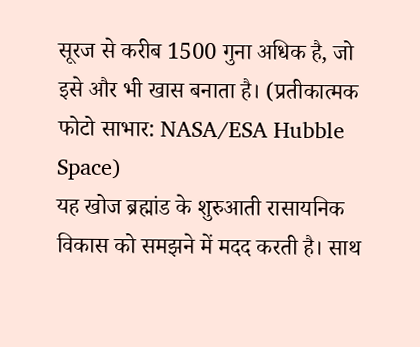सूरज से करीब 1500 गुना अधिक है, जो इसे और भी खास बनाता है। (प्रतीकात्मक फोटो साभार: NASA/ESA Hubble Space)
यह खोज ब्रह्मांड के शुरुआती रासायनिक विकास को समझने में मदद करती है। साथ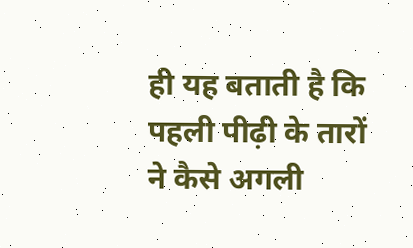ही यह बताती है कि पहली पीढ़ी के तारों ने कैसे अगली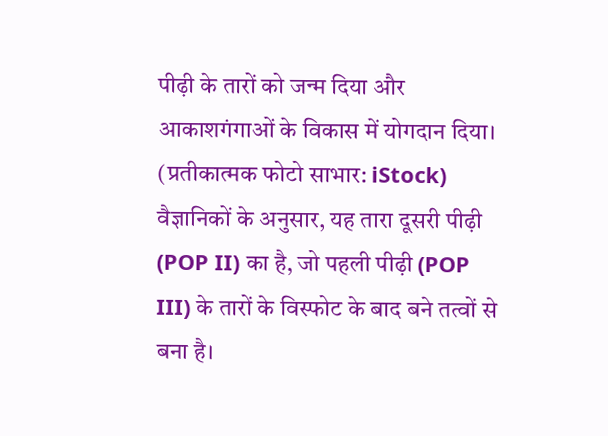पीढ़ी के तारों को जन्म दिया और आकाशगंगाओं के विकास में योगदान दिया। (प्रतीकात्मक फोटो साभार: iStock)
वैज्ञानिकों के अनुसार, यह तारा दूसरी पीढ़ी (POP II) का है, जो पहली पीढ़ी (POP III) के तारों के विस्फोट के बाद बने तत्वों से बना है।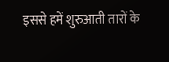इससे हमें शुरुआती तारों के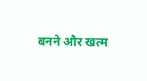बनने और खत्म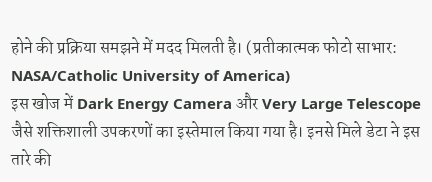होने की प्रक्रिया समझने में मदद मिलती है। (प्रतीकात्मक फोटो साभार: NASA/Catholic University of America)
इस खोज में Dark Energy Camera और Very Large Telescope जैसे शक्तिशाली उपकरणों का इस्तेमाल किया गया है। इनसे मिले डेटा ने इस तारे की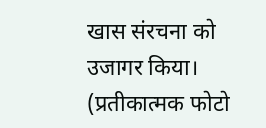खास संरचना को उजागर किया। (प्रतीकात्मक फोटो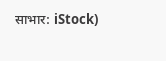साभार: iStock)